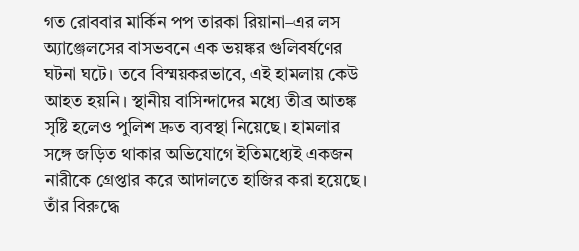গত রোববার মার্কিন পপ তারকা রিয়ানা–এর লস অ্যাঞ্জেলসের বাসভবনে এক ভয়ঙ্কর গুলিবর্ষণের ঘটনা ঘটে। তবে বিস্ময়করভাবে, এই হামলায় কেউ আহত হয়নি। স্থানীয় বাসিন্দাদের মধ্যে তীব্র আতঙ্ক সৃষ্টি হলেও পুলিশ দ্রুত ব্যবস্থা নিয়েছে। হামলার সঙ্গে জড়িত থাকার অভিযোগে ইতিমধ্যেই একজন নারীকে গ্রেপ্তার করে আদালতে হাজির করা হয়েছে। তাঁর বিরুদ্ধে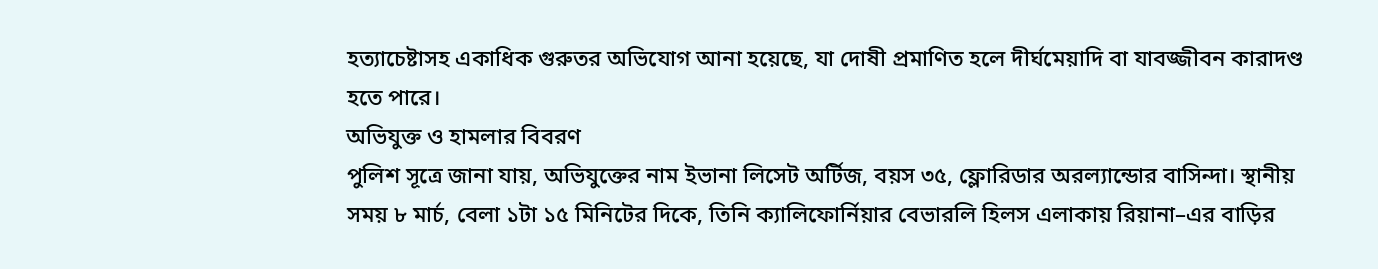হত্যাচেষ্টাসহ একাধিক গুরুতর অভিযোগ আনা হয়েছে, যা দোষী প্রমাণিত হলে দীর্ঘমেয়াদি বা যাবজ্জীবন কারাদণ্ড হতে পারে।
অভিযুক্ত ও হামলার বিবরণ
পুলিশ সূত্রে জানা যায়, অভিযুক্তের নাম ইভানা লিসেট অর্টিজ, বয়স ৩৫, ফ্লোরিডার অরল্যান্ডোর বাসিন্দা। স্থানীয় সময় ৮ মার্চ, বেলা ১টা ১৫ মিনিটের দিকে, তিনি ক্যালিফোর্নিয়ার বেভারলি হিলস এলাকায় রিয়ানা–এর বাড়ির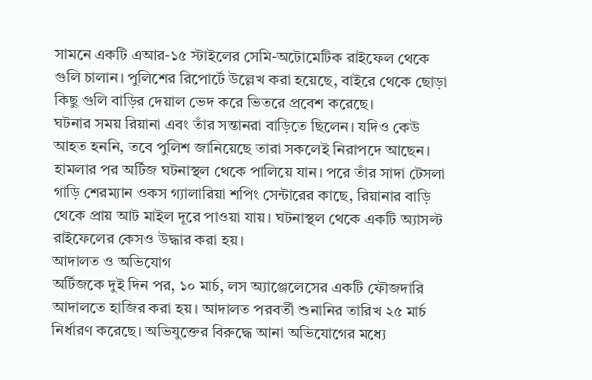সামনে একটি এআর-১৫ স্টাইলের সেমি-অটোমেটিক রাইফেল থেকে গুলি চালান। পুলিশের রিপোর্টে উল্লেখ করা হয়েছে, বাইরে থেকে ছোড়া কিছু গুলি বাড়ির দেয়াল ভেদ করে ভিতরে প্রবেশ করেছে।
ঘটনার সময় রিয়ানা এবং তাঁর সন্তানরা বাড়িতে ছিলেন। যদিও কেউ আহত হননি, তবে পুলিশ জানিয়েছে তারা সকলেই নিরাপদে আছেন। হামলার পর অর্টিজ ঘটনাস্থল থেকে পালিয়ে যান। পরে তাঁর সাদা টেসলা গাড়ি শেরম্যান ওকস গ্যালারিয়া শপিং সেন্টারের কাছে, রিয়ানার বাড়ি থেকে প্রায় আট মাইল দূরে পাওয়া যায়। ঘটনাস্থল থেকে একটি অ্যাসল্ট রাইফেলের কেসও উদ্ধার করা হয়।
আদালত ও অভিযোগ
অর্টিজকে দুই দিন পর, ১০ মার্চ, লস অ্যাঞ্জেলেসের একটি ফৌজদারি আদালতে হাজির করা হয়। আদালত পরবর্তী শুনানির তারিখ ২৫ মার্চ নির্ধারণ করেছে। অভিযুক্তের বিরুদ্ধে আনা অভিযোগের মধ্যে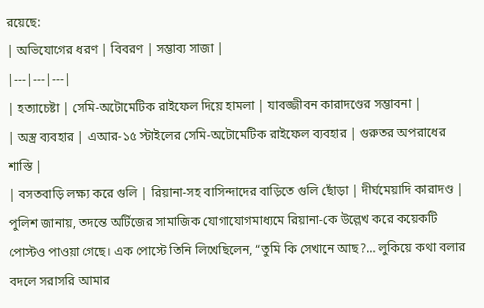রয়েছে:
| অভিযোগের ধরণ | বিবরণ | সম্ভাব্য সাজা |
|---|---|---|
| হত্যাচেষ্টা | সেমি-অটোমেটিক রাইফেল দিয়ে হামলা | যাবজ্জীবন কারাদণ্ডের সম্ভাবনা |
| অস্ত্র ব্যবহার | এআর-১৫ স্টাইলের সেমি-অটোমেটিক রাইফেল ব্যবহার | গুরুতর অপরাধের শাস্তি |
| বসতবাড়ি লক্ষ্য করে গুলি | রিয়ানা-সহ বাসিন্দাদের বাড়িতে গুলি ছোঁড়া | দীর্ঘমেয়াদি কারাদণ্ড |
পুলিশ জানায়, তদন্তে অর্টিজের সামাজিক যোগাযোগমাধ্যমে রিয়ানা-কে উল্লেখ করে কয়েকটি পোস্টও পাওয়া গেছে। এক পোস্টে তিনি লিখেছিলেন, “তুমি কি সেখানে আছ?… লুকিয়ে কথা বলার বদলে সরাসরি আমার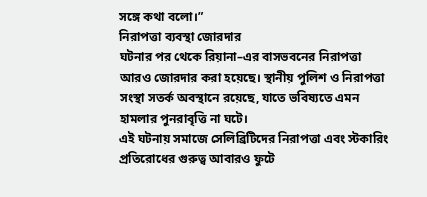সঙ্গে কথা বলো।”
নিরাপত্তা ব্যবস্থা জোরদার
ঘটনার পর থেকে রিয়ানা–এর বাসভবনের নিরাপত্তা আরও জোরদার করা হয়েছে। স্থানীয় পুলিশ ও নিরাপত্তা সংস্থা সতর্ক অবস্থানে রয়েছে, যাতে ভবিষ্যতে এমন হামলার পুনরাবৃত্তি না ঘটে।
এই ঘটনায় সমাজে সেলিব্রিটিদের নিরাপত্তা এবং স্টকারিং প্রতিরোধের গুরুত্ব আবারও ফুটে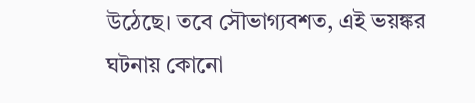উঠেছে। তবে সৌভাগ্যবশত, এই ভয়ঙ্কর ঘটনায় কোনো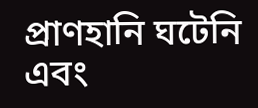প্রাণহানি ঘটেনি এবং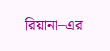রিয়ানা–এর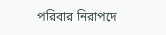পরিবার নিরাপদে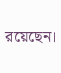রয়েছেন।